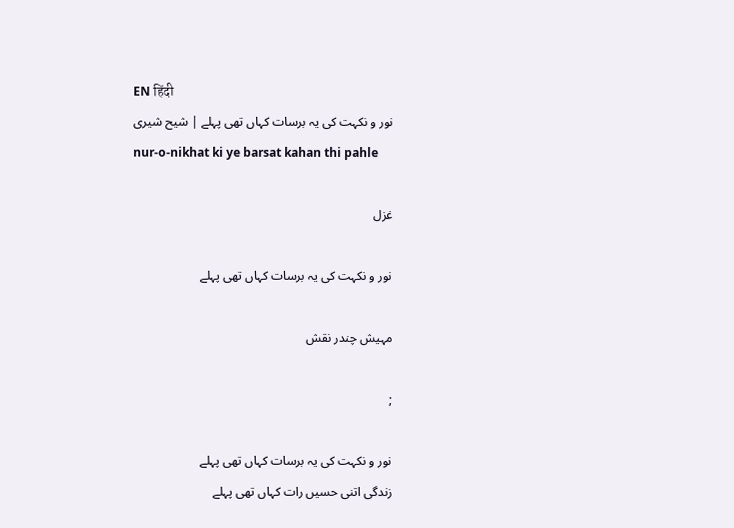EN हिंदी
نور و نکہت کی یہ برسات کہاں تھی پہلے | شیح شیری
nur-o-nikhat ki ye barsat kahan thi pahle

غزل

نور و نکہت کی یہ برسات کہاں تھی پہلے

مہیش چندر نقش

;

نور و نکہت کی یہ برسات کہاں تھی پہلے
زندگی اتنی حسیں رات کہاں تھی پہلے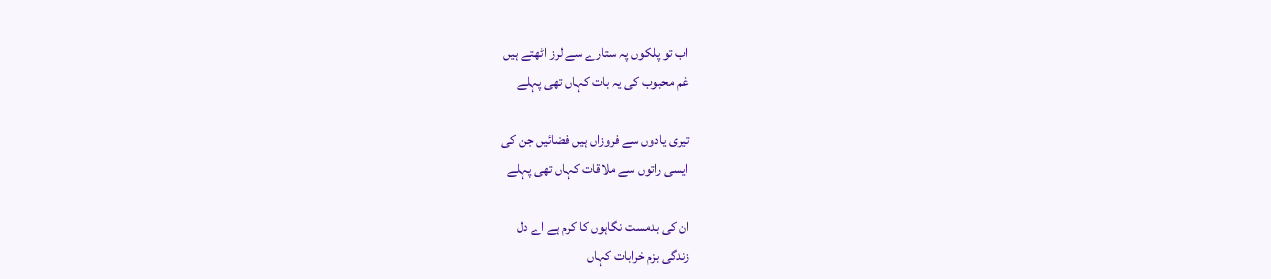اب تو پلکوں پہ ستارے سے لرز اٹھتے ہیں
غم محبوب کی یہ بات کہاں تھی پہلے

تیری یادوں سے فروزاں ہیں فضائیں جن کی
ایسی راتوں سے ملاقات کہاں تھی پہلے

ان کی بدمست نگاہوں کا کرم ہے اے دل
زندگی بزم خرابات کہاں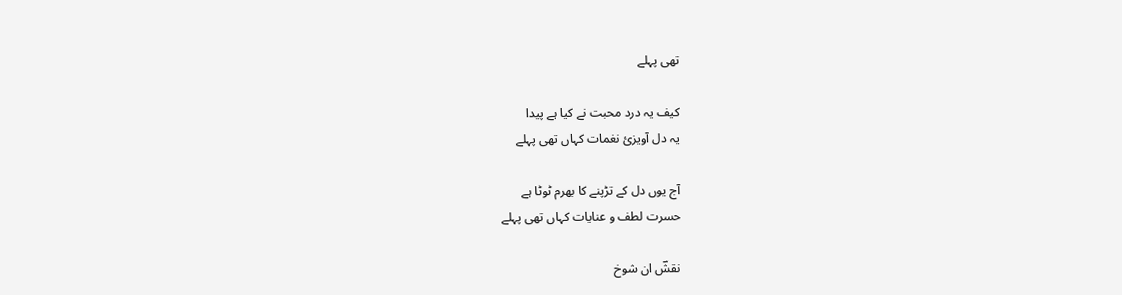تھی پہلے

کیف یہ درد محبت نے کیا ہے پیدا
یہ دل آویزیٔ نغمات کہاں تھی پہلے

آج یوں دل کے تڑپنے کا بھرم ٹوٹا ہے
حسرت لطف و عنایات کہاں تھی پہلے

نقشؔ ان شوخ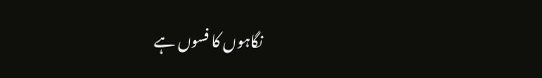نگاہوں کا فسوں ہے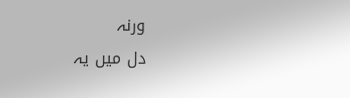ورنہ
دل میں یہ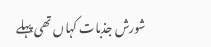شورش جذبات کہاں تھی پہلے